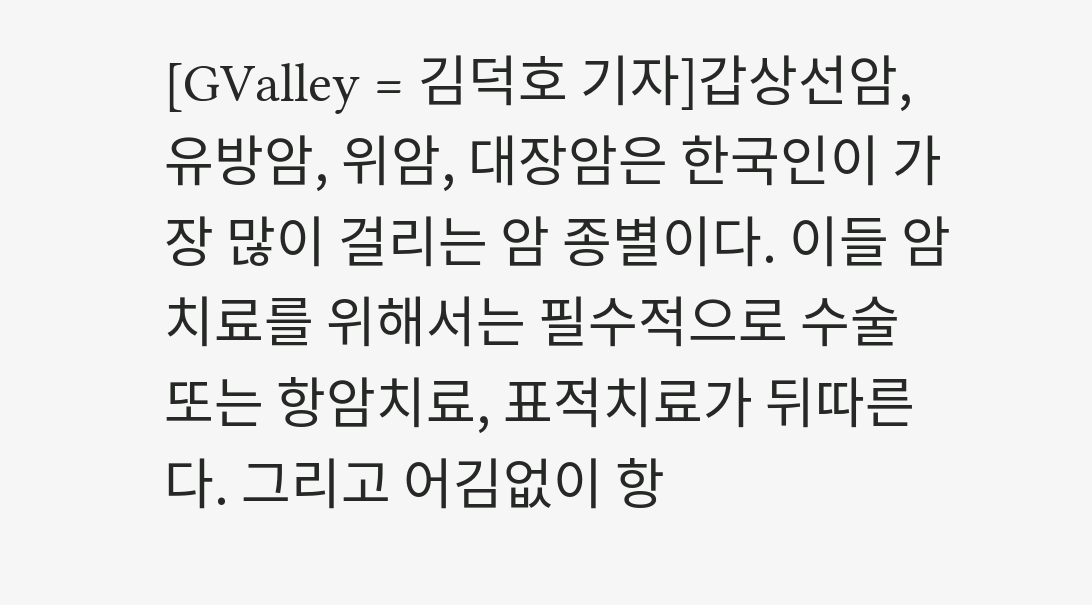[GValley = 김덕호 기자]갑상선암, 유방암, 위암, 대장암은 한국인이 가장 많이 걸리는 암 종별이다. 이들 암치료를 위해서는 필수적으로 수술 또는 항암치료, 표적치료가 뒤따른다. 그리고 어김없이 항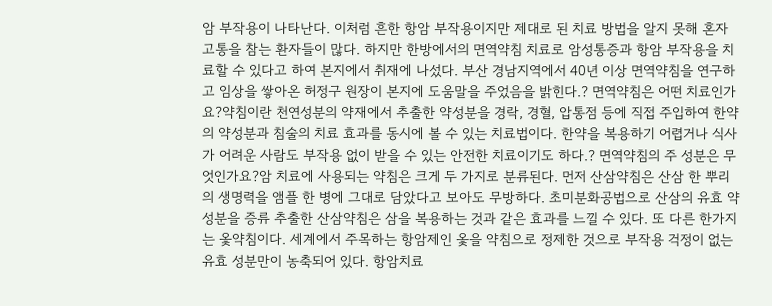암 부작용이 나타난다. 이처럼 흔한 항암 부작용이지만 제대로 된 치료 방법을 알지 못해 혼자 고통을 참는 환자들이 많다. 하지만 한방에서의 면역약침 치료로 암성통증과 항암 부작용을 치료할 수 있다고 하여 본지에서 취재에 나섰다. 부산 경남지역에서 40년 이상 면역약침을 연구하고 임상을 쌓아온 허정구 원장이 본지에 도움말을 주었음을 밝힌다.? 면역약침은 어떤 치료인가요?약침이란 천연성분의 약재에서 추출한 약성분을 경락, 경혈, 압통점 등에 직접 주입하여 한약의 약성분과 침술의 치료 효과를 동시에 볼 수 있는 치료법이다. 한약을 복용하기 어렵거나 식사가 어려운 사람도 부작용 없이 받을 수 있는 안전한 치료이기도 하다.? 면역약침의 주 성분은 무엇인가요?암 치료에 사용되는 약침은 크게 두 가지로 분류된다. 먼저 산삼약침은 산삼 한 뿌리의 생명력을 앰플 한 병에 그대로 담았다고 보아도 무방하다. 초미분화공법으로 산삼의 유효 약성분을 증류 추출한 산삼약침은 삼을 복용하는 것과 같은 효과를 느낄 수 있다. 또 다른 한가지는 옻약침이다. 세계에서 주목하는 항암제인 옻을 약침으로 정제한 것으로 부작용 걱정이 없는 유효 성분만이 농축되어 있다. 항암치료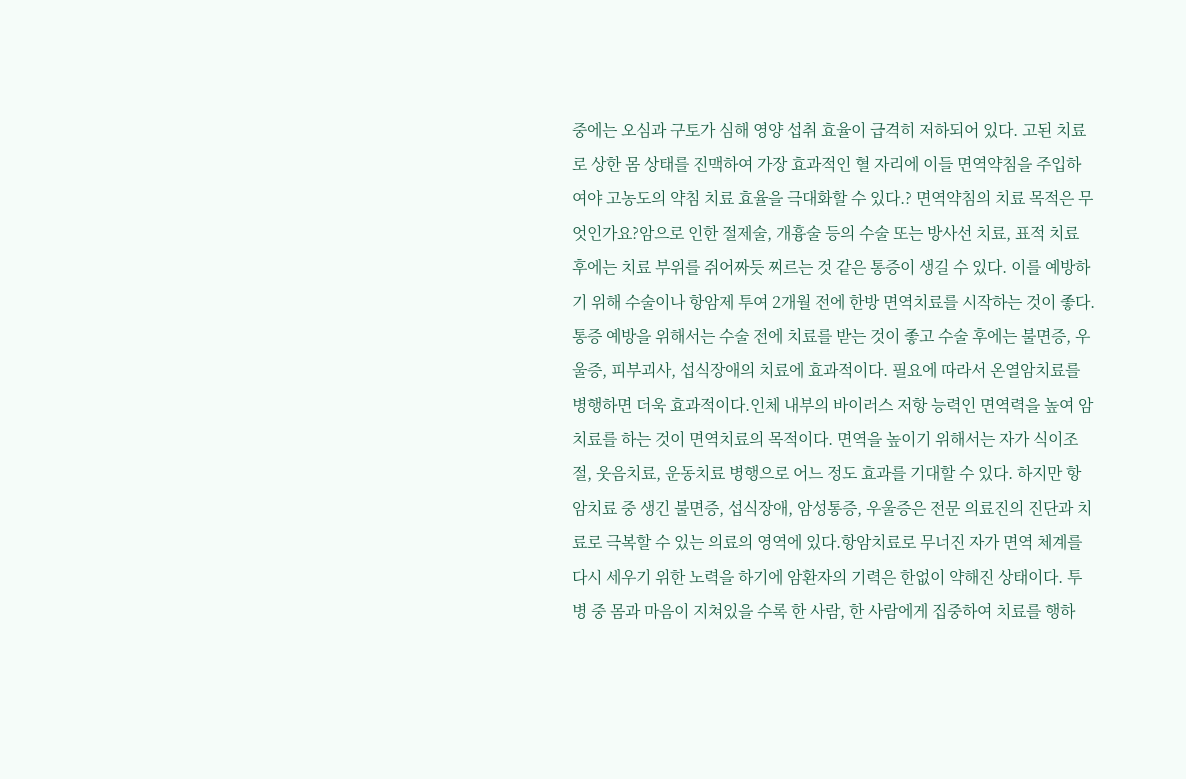중에는 오심과 구토가 심해 영양 섭취 효율이 급격히 저하되어 있다. 고된 치료로 상한 몸 상태를 진맥하여 가장 효과적인 혈 자리에 이들 면역약침을 주입하여야 고농도의 약침 치료 효율을 극대화할 수 있다.? 면역약침의 치료 목적은 무엇인가요?암으로 인한 절제술, 개흉술 등의 수술 또는 방사선 치료, 표적 치료 후에는 치료 부위를 쥐어짜듯 찌르는 것 같은 통증이 생길 수 있다. 이를 예방하기 위해 수술이나 항암제 투여 2개월 전에 한방 면역치료를 시작하는 것이 좋다. 통증 예방을 위해서는 수술 전에 치료를 받는 것이 좋고 수술 후에는 불면증, 우울증, 피부괴사, 섭식장애의 치료에 효과적이다. 필요에 따라서 온열암치료를 병행하면 더욱 효과적이다.인체 내부의 바이러스 저항 능력인 면역력을 높여 암 치료를 하는 것이 면역치료의 목적이다. 면역을 높이기 위해서는 자가 식이조절, 웃음치료, 운동치료 병행으로 어느 정도 효과를 기대할 수 있다. 하지만 항암치료 중 생긴 불면증, 섭식장애, 암성통증, 우울증은 전문 의료진의 진단과 치료로 극복할 수 있는 의료의 영역에 있다.항암치료로 무너진 자가 면역 체계를 다시 세우기 위한 노력을 하기에 암환자의 기력은 한없이 약해진 상태이다. 투병 중 몸과 마음이 지쳐있을 수록 한 사람, 한 사람에게 집중하여 치료를 행하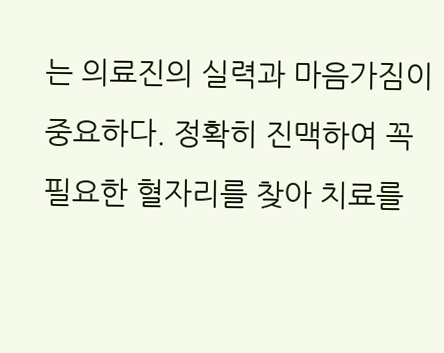는 의료진의 실력과 마음가짐이 중요하다. 정확히 진맥하여 꼭 필요한 혈자리를 찾아 치료를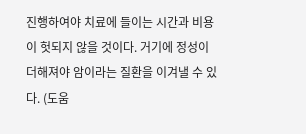진행하여야 치료에 들이는 시간과 비용이 헛되지 않을 것이다. 거기에 정성이 더해져야 암이라는 질환을 이겨낼 수 있다. (도움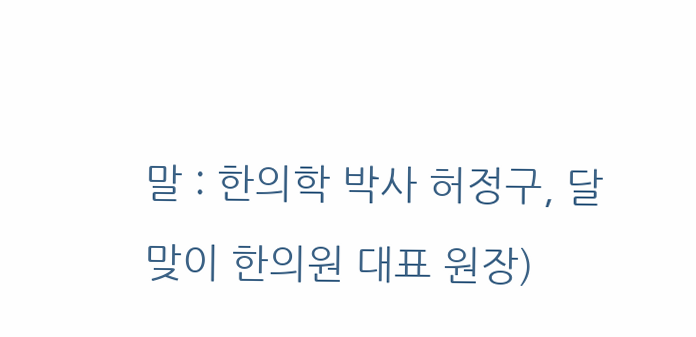말 : 한의학 박사 허정구, 달맞이 한의원 대표 원장)